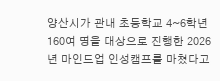양산시가 관내 초등학교 4~6학년 160여 명을 대상으로 진행한 2026년 마인드업 인성캠프를 마쳤다고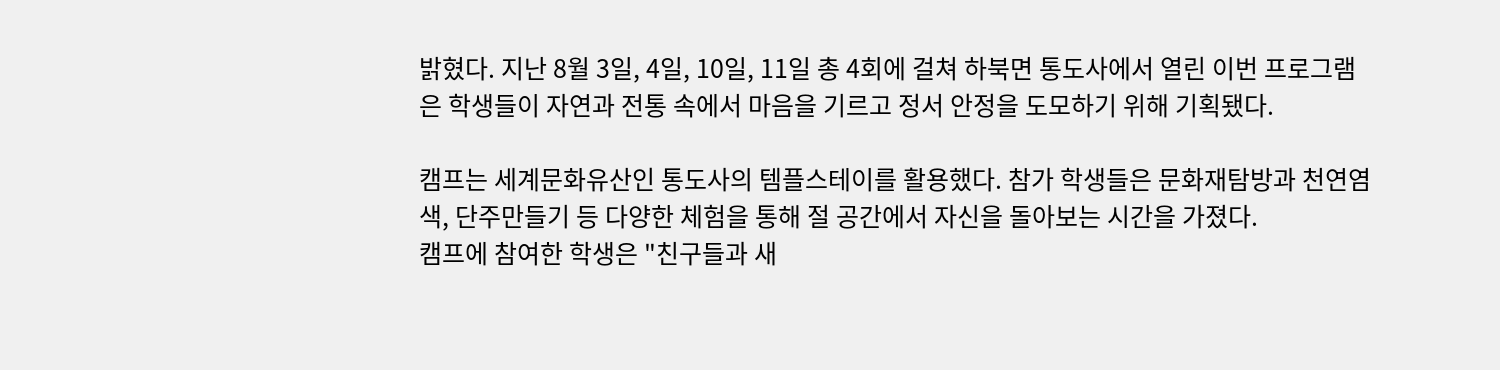밝혔다. 지난 8월 3일, 4일, 10일, 11일 총 4회에 걸쳐 하북면 통도사에서 열린 이번 프로그램은 학생들이 자연과 전통 속에서 마음을 기르고 정서 안정을 도모하기 위해 기획됐다.

캠프는 세계문화유산인 통도사의 템플스테이를 활용했다. 참가 학생들은 문화재탐방과 천연염색, 단주만들기 등 다양한 체험을 통해 절 공간에서 자신을 돌아보는 시간을 가졌다.
캠프에 참여한 학생은 "친구들과 새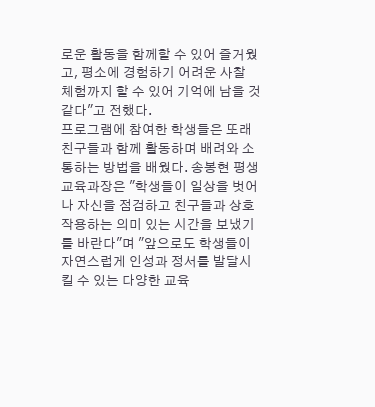로운 활동을 함께할 수 있어 즐거웠고, 평소에 경험하기 어려운 사찰 체험까지 할 수 있어 기억에 남을 것 같다"고 전했다.
프로그램에 참여한 학생들은 또래 친구들과 함께 활동하며 배려와 소통하는 방법을 배웠다. 송봉현 평생교육과장은 "학생들이 일상을 벗어나 자신을 점검하고 친구들과 상호작용하는 의미 있는 시간을 보냈기를 바란다"며 "앞으로도 학생들이 자연스럽게 인성과 정서를 발달시킬 수 있는 다양한 교육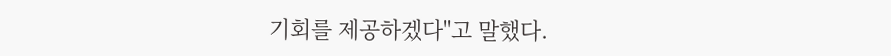기회를 제공하겠다"고 말했다.